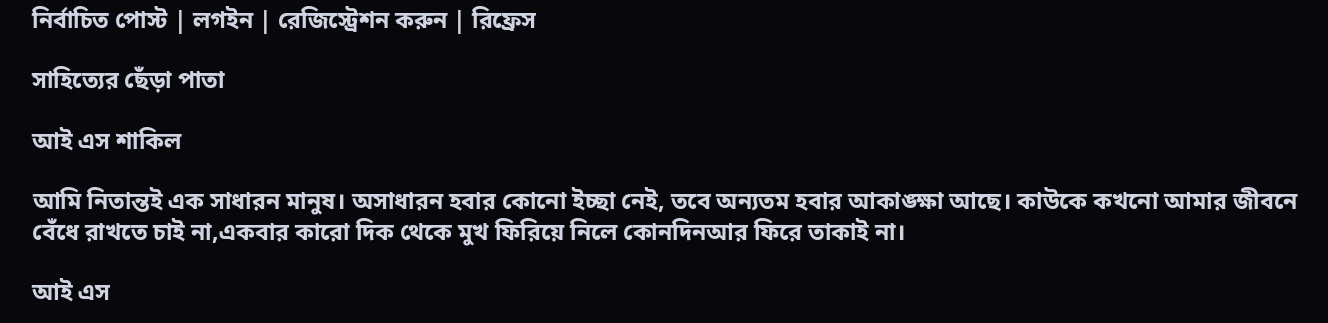নির্বাচিত পোস্ট | লগইন | রেজিস্ট্রেশন করুন | রিফ্রেস

সাহিত্যের ছেঁড়া পাতা

আই এস শাকিল

আমি নিতান্তই এক সাধারন মানুষ। অসাধারন হবার কোনো ইচ্ছা নেই, তবে অন্যতম হবার আকাঙ্ক্ষা আছে। কাউকে কখনো আমার জীবনে বেঁধে রাখতে চাই না,একবার কারো দিক থেকে মুখ ফিরিয়ে নিলে কোনদিনআর ফিরে তাকাই না।

আই এস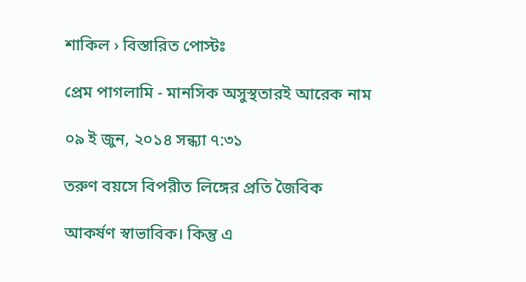শাকিল › বিস্তারিত পোস্টঃ

প্রেম পাগলামি - মানসিক অসুস্থতারই আরেক নাম

০৯ ই জুন, ২০১৪ সন্ধ্যা ৭:৩১

তরুণ বয়সে বিপরীত লিঙ্গের প্রতি জৈবিক

আকর্ষণ স্বাভাবিক। কিন্তু এ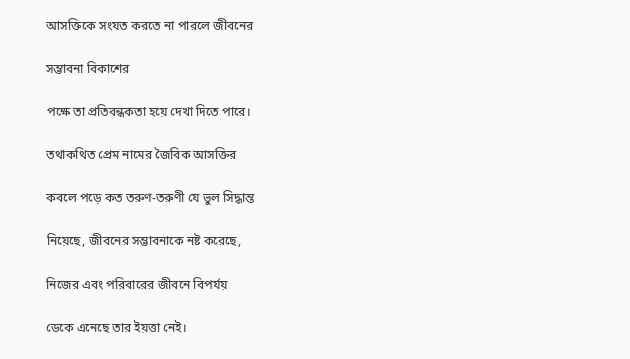আসক্তিকে সংযত করতে না পারলে জীবনের

সম্ভাবনা বিকাশের

পক্ষে তা প্রতিবন্ধকতা হয়ে দেখা দিতে পারে।

তথাকথিত প্রেম নামের জৈবিক আসক্তির

কবলে পড়ে কত তরুণ-তরুণী যে ভুল সিদ্ধান্ত

নিয়েছে, জীবনের সম্ভাবনাকে নষ্ট করেছে,

নিজের এবং পরিবারের জীবনে বিপর্যয়

ডেকে এনেছে তার ইয়ত্তা নেই।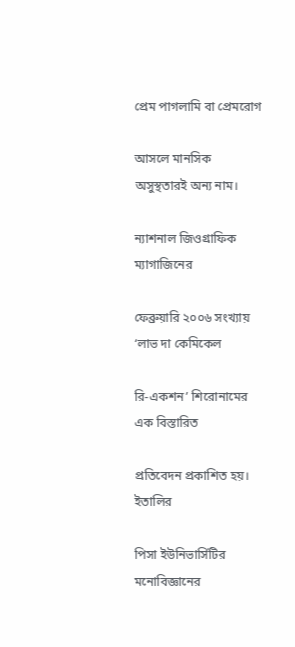প্রেম পাগলামি বা প্রেমরোগ

আসলে মানসিক অসুস্থতারই অন্য নাম।

ন্যাশনাল জিওগ্রাফিক ম্যাগাজিনের

ফেব্রুয়ারি ২০০৬ সংখ্যায় ‘লাভ দা কেমিকেল

রি-একশন’ শিরোনামের এক বিস্তারিত

প্রতিবেদন প্রকাশিত হয়। ইতালির

পিসা ইউনিভার্সিটির মনোবিজ্ঞানের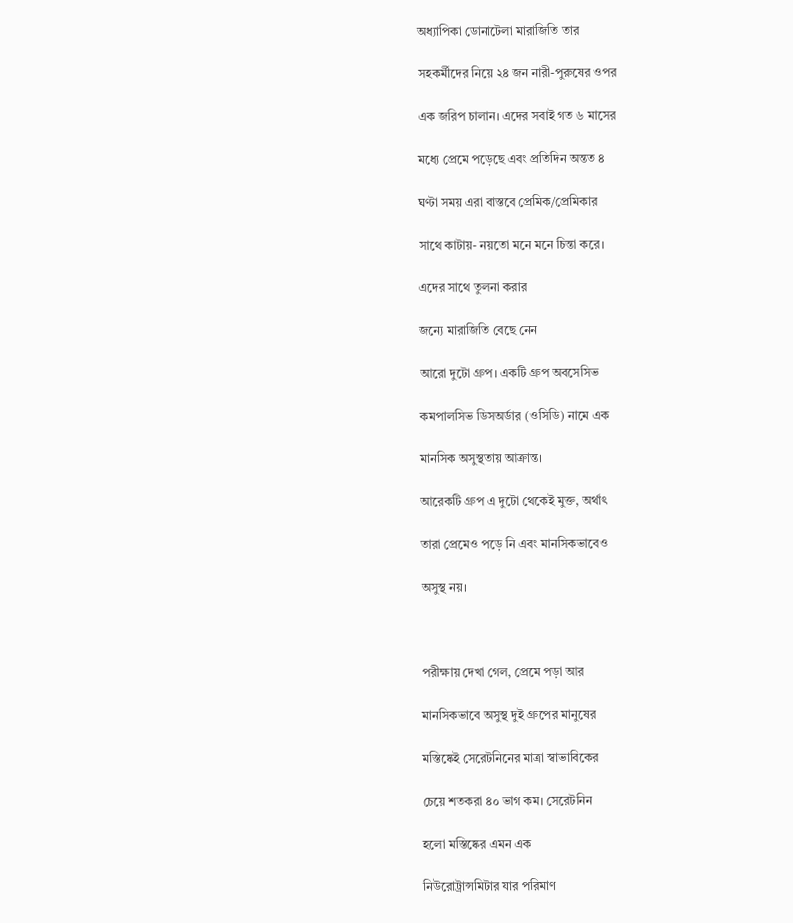অধ্যাপিকা ডোনাটেলা মারাজিতি তার

সহকর্মীদের নিয়ে ২৪ জন নারী-পুরুষের ওপর

এক জরিপ চালান। এদের সবাই গত ৬ মাসের

মধ্যে প্রেমে পড়েছে এবং প্রতিদিন অন্তত ৪

ঘণ্টা সময় এরা বাস্তবে প্রেমিক/প্রেমিকার

সাথে কাটায়- নয়তো মনে মনে চিন্তা করে।

এদের সাথে তুলনা করার

জন্যে মারাজিতি বেছে নেন

আরো দুটো গ্রুপ। একটি গ্রুপ অবসেসিভ

কমপালসিভ ডিসঅর্ডার (ওসিডি) নামে এক

মানসিক অসুস্থতায় আক্রান্ত।

আরেকটি গ্রুপ এ দুটো থেকেই মুক্ত, অর্থাৎ

তারা প্রেমেও পড়ে নি এবং মানসিকভাবেও

অসুস্থ নয়।



পরীক্ষায় দেখা গেল, প্রেমে পড়া আর

মানসিকভাবে অসুস্থ দুই গ্রুপের মানুষের

মস্তিষ্কেই সেরেটনিনের মাত্রা স্বাভাবিকের

চেয়ে শতকরা ৪০ ভাগ কম। সেরেটনিন

হলো মস্তিষ্কের এমন এক

নিউরোট্রান্সমিটার যার পরিমাণ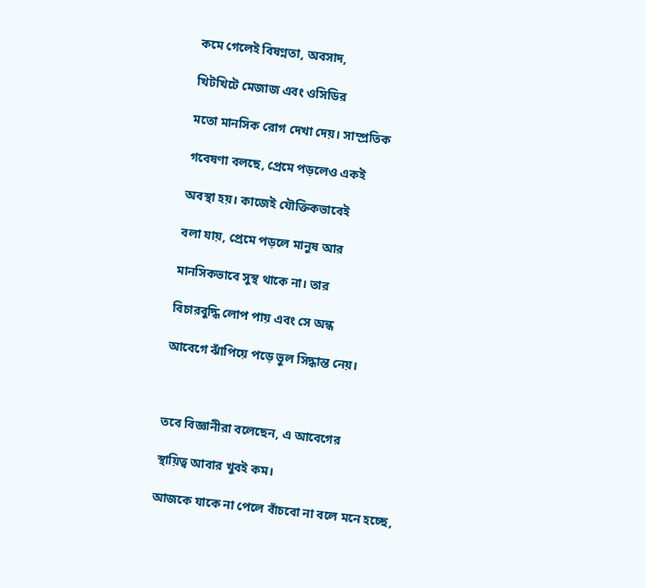কমে গেলেই বিষণ্নতা, অবসাদ,

খিটখিটে মেজাজ এবং ওসিডির

মতো মানসিক রোগ দেখা দেয়। সাম্প্রতিক

গবেষণা বলছে, প্রেমে পড়লেও একই

অবস্থা হয়। কাজেই যৌক্তিকভাবেই

বলা যায়, প্রেমে পড়লে মানুষ আর

মানসিকভাবে সুস্থ থাকে না। তার

বিচারবুদ্ধি লোপ পায় এবং সে অন্ধ

আবেগে ঝাঁপিয়ে পড়ে ভুল সিদ্ধান্ত নেয়।



তবে বিজ্ঞানীরা বলেছেন, এ আবেগের

স্থায়িত্ব আবার খুবই কম।

আজকে যাকে না পেলে বাঁচবো না বলে মনে হচ্ছে,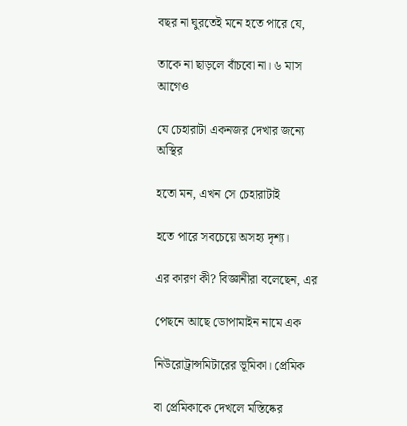বছর না ঘুরতেই মনে হতে পারে যে,

তাকে না ছাড়লে বাঁচবো না। ৬ মাস আগেও

যে চেহারাটা একনজর দেখার জন্যে অস্থির

হতো মন, এখন সে চেহারাটাই

হতে পারে সবচেয়ে অসহ্য দৃশ্য।

এর কারণ কী? বিজ্ঞানীরা বলেছেন, এর

পেছনে আছে ডোপামাইন নামে এক

নিউরোট্রান্সমিটারের ভূমিকা। প্রেমিক

বা প্রেমিকাকে দেখলে মস্তিষ্কের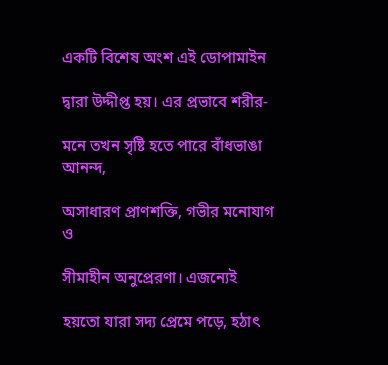একটি বিশেষ অংশ এই ডোপামাইন

দ্বারা উদ্দীপ্ত হয়। এর প্রভাবে শরীর-

মনে তখন সৃষ্টি হতে পারে বাঁধভাঙা আনন্দ,

অসাধারণ প্রাণশক্তি, গভীর মনোযাগ ও

সীমাহীন অনুপ্রেরণা। এজন্যেই

হয়তো যারা সদ্য প্রেমে পড়ে, হঠাৎ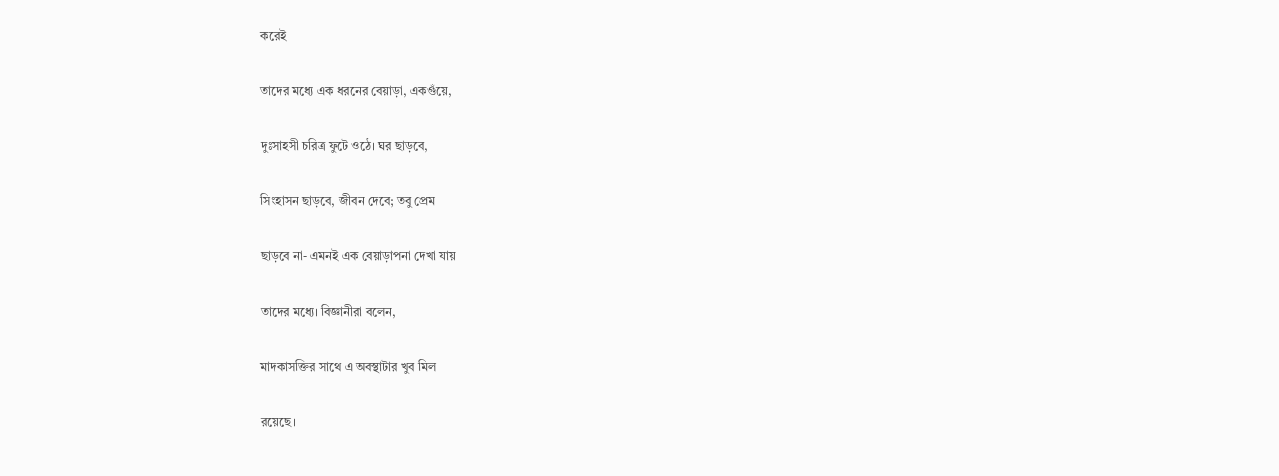করেই

তাদের মধ্যে এক ধরনের বেয়াড়া, একগুঁয়ে,

দুঃসাহসী চরিত্র ফুটে ওঠে। ঘর ছাড়বে,

সিংহাসন ছাড়বে, জীবন দেবে; তবু প্রেম

ছাড়বে না- এমনই এক বেয়াড়াপনা দেখা যায়

তাদের মধ্যে। বিজ্ঞানীরা বলেন,

মাদকাসক্তির সাথে এ অবস্থাটার খুব মিল

রয়েছে।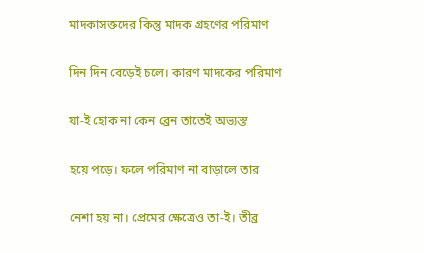মাদকাসক্তদের কিন্তু মাদক গ্রহণের পরিমাণ

দিন দিন বেড়েই চলে। কারণ মাদকের পরিমাণ

যা-ই হোক না কেন ব্রেন তাতেই অভ্যস্ত

হয়ে পড়ে। ফলে পরিমাণ না বাড়ালে তার

নেশা হয় না। প্রেমের ক্ষেত্রেও তা-ই। তীব্র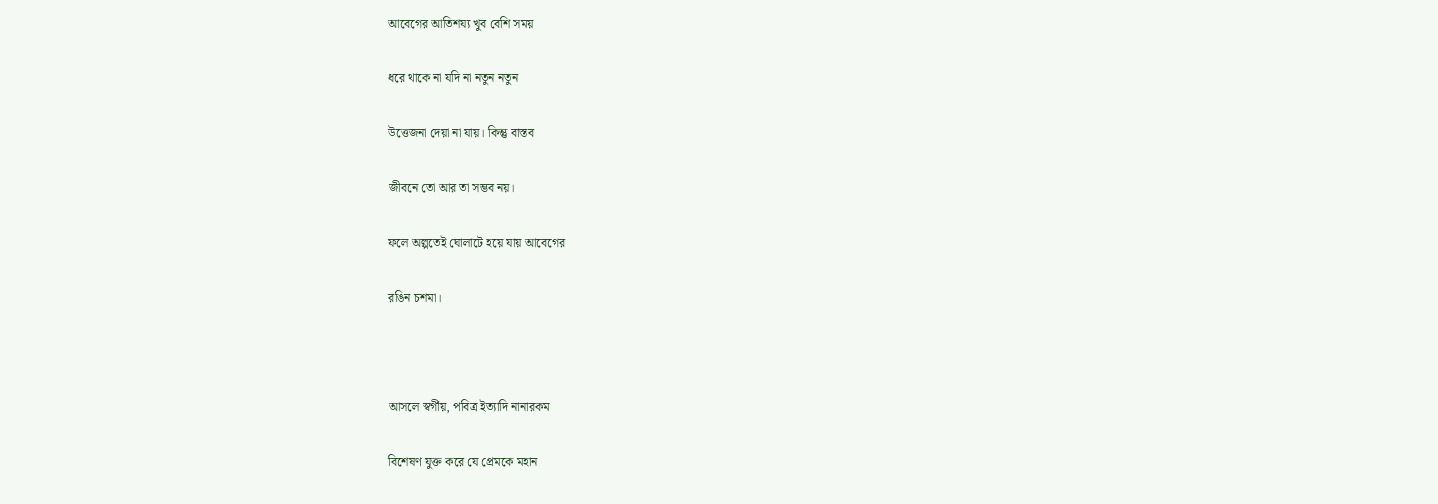আবেগের আতিশয্য খুব বেশি সময়

ধরে থাকে না যদি না নতুন নতুন

উত্তেজনা দেয়া না যায়। কিন্তু বাস্তব

জীবনে তো আর তা সম্ভব নয়।

ফলে অল্পতেই ঘোলাটে হয়ে যায় আবেগের

রঙিন চশমা।



আসলে স্বর্গীয়, পবিত্র ইত্যাদি নানারকম

বিশেষণ যুক্ত করে যে প্রেমকে মহান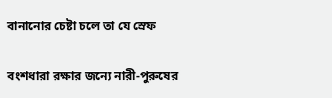বানানোর চেষ্টা চলে তা যে স্রেফ

বংশধারা রক্ষার জন্যে নারী-পুরুষের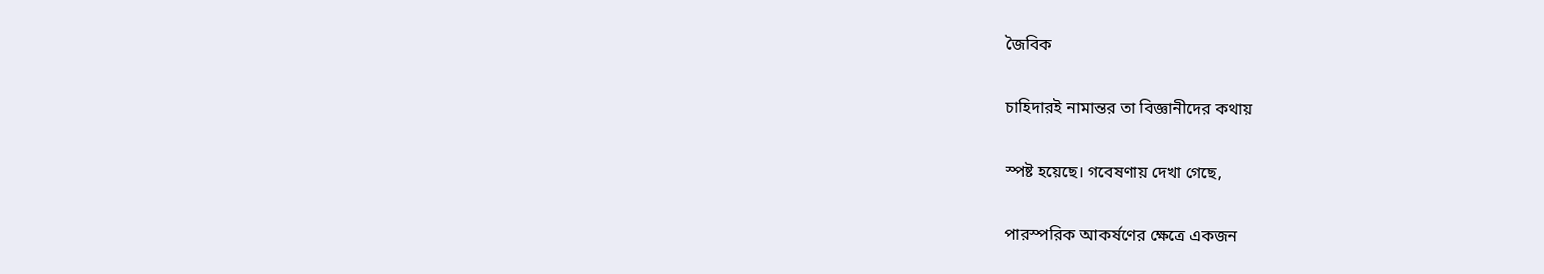জৈবিক

চাহিদারই নামান্তর তা বিজ্ঞানীদের কথায়

স্পষ্ট হয়েছে। গবেষণায় দেখা গেছে,

পারস্পরিক আকর্ষণের ক্ষেত্রে একজন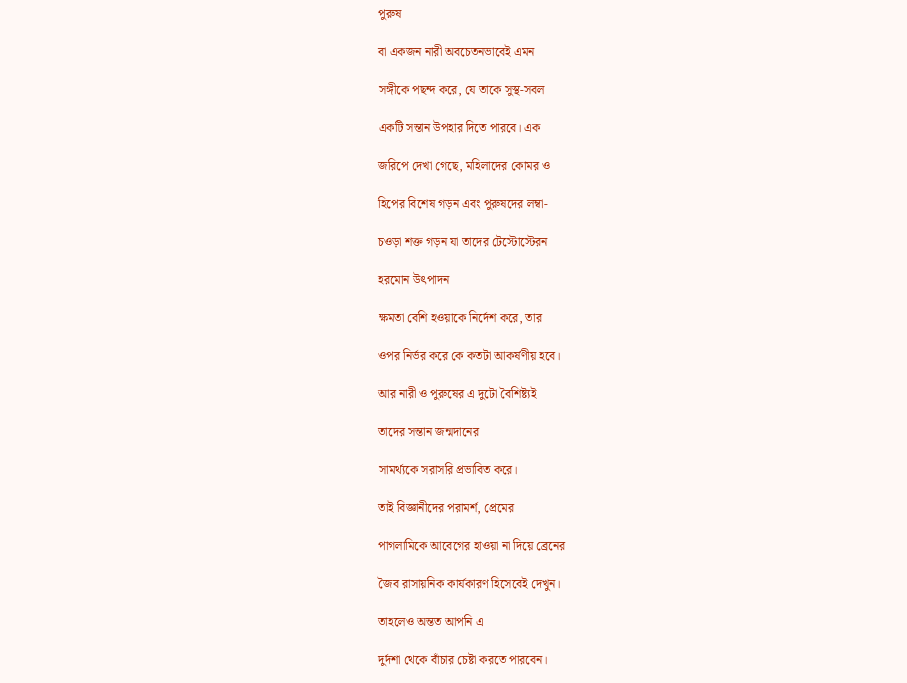পুরুষ

বা একজন নারী অবচেতনভাবেই এমন

সঙ্গীকে পছন্দ করে, যে তাকে সুস্থ-সবল

একটি সন্তান উপহার দিতে পারবে। এক

জরিপে দেখা গেছে, মহিলাদের কোমর ও

হিপের বিশেষ গড়ন এবং পুরুষদের লম্বা-

চওড়া শক্ত গড়ন যা তাদের টেস্টোস্টেরন

হরমোন উৎপাদন

ক্ষমতা বেশি হওয়াকে নির্দেশ করে, তার

ওপর নির্ভর করে কে কতটা আকর্ষণীয় হবে।

আর নারী ও পুরুষের এ দুটো বৈশিষ্ট্যই

তাদের সন্তান জন্মদানের

সামর্থ্যকে সরাসরি প্রভাবিত করে।

তাই বিজ্ঞানীদের পরামর্শ, প্রেমের

পাগলামিকে আবেগের হাওয়া না দিয়ে ব্রেনের

জৈব রাসায়নিক কার্যকারণ হিসেবেই দেখুন।

তাহলেও অন্তত আপনি এ

দুর্দশা থেকে বাঁচার চেষ্টা করতে পারবেন।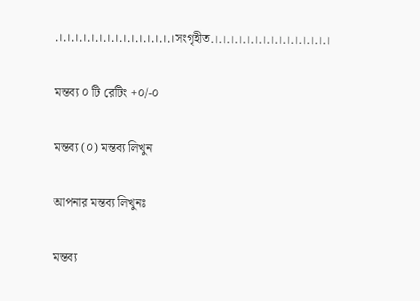.।.।.।.।.।.।.।.।.।.।.।.।.।.।.।সংগৃহীত.।.।.।.।.।.।.।.।.।.।.।.।.।.।.।

মন্তব্য ০ টি রেটিং +০/-০

মন্তব্য (০) মন্তব্য লিখুন

আপনার মন্তব্য লিখুনঃ

মন্তব্য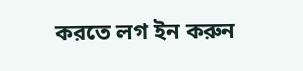করতে লগ ইন করুন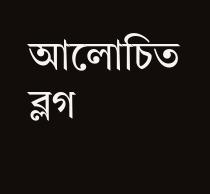আলোচিত ব্লগ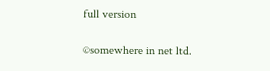full version

©somewhere in net ltd.